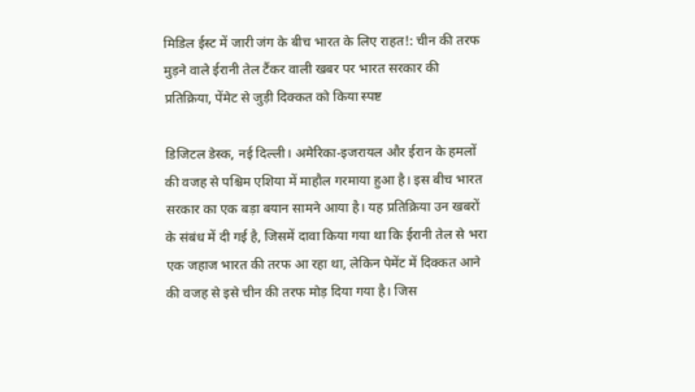मिडिल ईस्ट में जारी जंग के बीच भारत के लिए राहत!: चीन की तरफ मुड़ने वाले ईरानी तेल टैंकर वाली खबर पर भारत सरकार की प्रतिक्रिया, पेंमेट से जुड़ी दिक्कत को किया स्पष्ट

डिजिटल डेस्क, नई दिल्ली। अमेरिका-इजरायल और ईरान के हमलों की वजह से पश्चिम एशिया में माहौल गरमाया हुआ है। इस बीच भारत सरकार का एक बड़ा बयान सामने आया है। यह प्रतिक्रिया उन खबरों के संबंध में दी गई है, जिसमें दावा किया गया था कि ईरानी तेल से भरा एक जहाज भारत की तरफ आ रहा था, लेकिन पेमेंट में दिक्कत आने की वजह से इसे चीन की तरफ मोड़ दिया गया है। जिस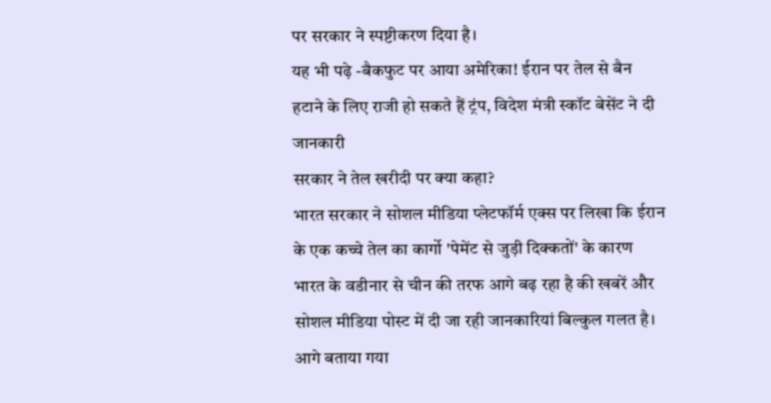पर सरकार ने स्पष्टीकरण दिया है।
यह भी पढ़े -बैकफुट पर आया अमेरिका! ईरान पर तेल से बैन हटाने के लिए राजी हो सकते हैं ट्रंप, विदेश मंत्री स्कॉट बेसेंट ने दी जानकारी
सरकार ने तेल खरीदी पर क्या कहा?
भारत सरकार ने सोशल मीडिया प्लेटफॉर्म एक्स पर लिखा कि ईरान के एक कच्चे तेल का कार्गो 'पेमेंट से जुड़ी दिक्कतों' के कारण भारत के वडीनार से चीन की तरफ आगे बढ़ रहा है की खबरें और सोशल मीडिया पोस्ट में दी जा रही जानकारियां बिल्कुल गलत है। आगे बताया गया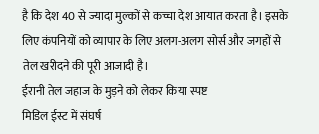है कि देश 40 से ज्यादा मुल्कों से कच्चा देश आयात करता है। इसके लिए कंपनियों को व्यापार के लिए अलग-अलग सोर्स और जगहों से तेल खरीदने की पूरी आजादी है।
ईरानी तेल जहाज के मुड़ने को लेकर किया स्पष्ट
मिडिल ईस्ट में संघर्ष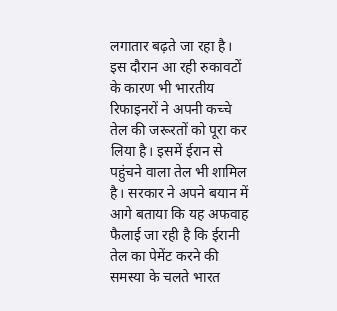लगातार बढ़ते जा रहा है। इस दौरान आ रही रुकावटों के कारण भी भारतीय रिफाइनरों ने अपनी कच्चे तेल की जरूरतों को पूरा कर लिया है। इसमें ईरान से पहुंचने वाला तेल भी शामिल है। सरकार ने अपने बयान में आगे बताया कि यह अफवाह फैलाई जा रही है कि ईरानी तेल का पेमेंट करने की समस्या के चलते भारत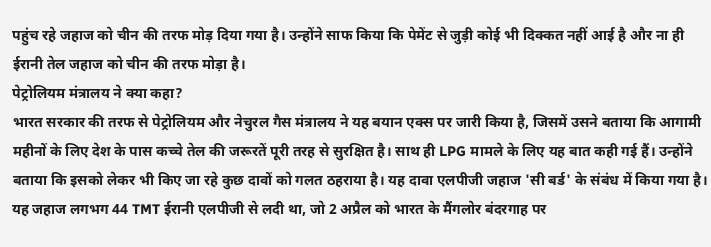पहुंच रहे जहाज को चीन की तरफ मोड़ दिया गया है। उन्होंने साफ किया कि पेमेंट से जुड़ी कोई भी दिक्कत नहीं आई है और ना ही ईरानी तेल जहाज को चीन की तरफ मोड़ा है।
पेट्रोलियम मंत्रालय ने क्या कहा?
भारत सरकार की तरफ से पेट्रोलियम और नेचुरल गैस मंत्रालय ने यह बयान एक्स पर जारी किया है, जिसमें उसने बताया कि आगामी महीनों के लिए देश के पास कच्चे तेल की जरूरतें पूरी तरह से सुरक्षित है। साथ ही LPG मामले के लिए यह बात कही गई हैं। उन्होंने बताया कि इसको लेकर भी किए जा रहे कुछ दावों को गलत ठहराया है। यह दावा एलपीजी जहाज 'सी बर्ड' के संबंध में किया गया है। यह जहाज लगभग 44 TMT ईरानी एलपीजी से लदी था, जो 2 अप्रैल को भारत के मैंगलोर बंदरगाह पर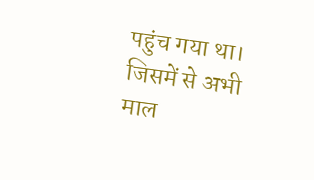पहुंच गया था। जिसमें से अभी माल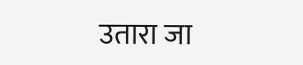उतारा जा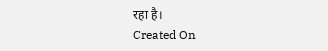रहा है।
Created On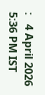:   4 April 2026 5:36 PM IST